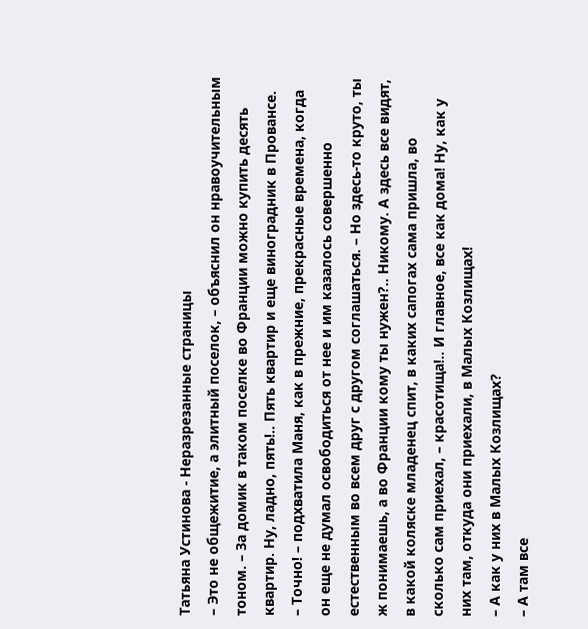Татьяна Устинова - Неразрезанные страницы
– Это не общежитие, а элитный поселок, – объяснил он нравоучительным тоном. – За домик в таком поселке во Франции можно купить десять квартир. Ну, ладно, пять!.. Пять квартир и еще виноградник в Провансе.
– Точно! – подхватила Маня, как в прежние, прекрасные времена, когда он еще не думал освободиться от нее и им казалось совершенно естественным во всем друг с другом соглашаться. – Но здесь-то круто, ты ж понимаешь, а во Франции кому ты нужен?.. Никому. А здесь все видят, в какой коляске младенец спит, в каких сапогах сама пришла, во сколько сам приехал, – красотища!.. И главное, все как дома! Ну, как у них там, откуда они приехали, в Малых Козлищах!
– А как у них в Малых Козлищах?
– А там все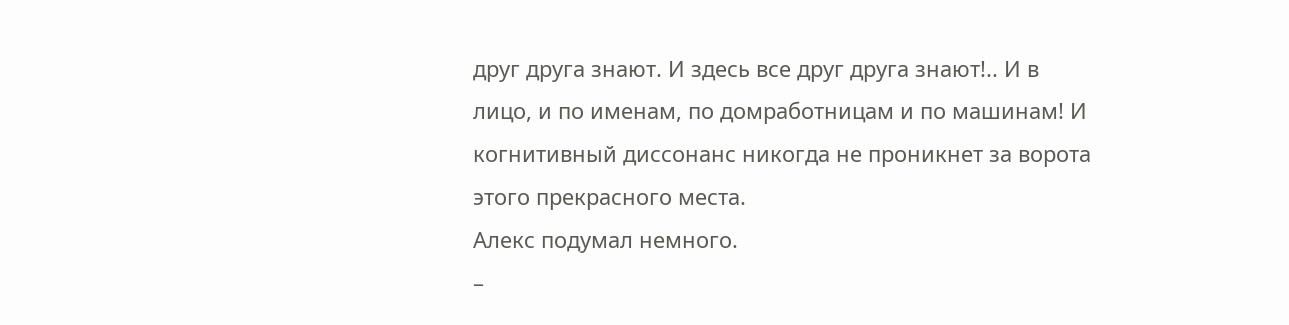друг друга знают. И здесь все друг друга знают!.. И в лицо, и по именам, по домработницам и по машинам! И когнитивный диссонанс никогда не проникнет за ворота этого прекрасного места.
Алекс подумал немного.
–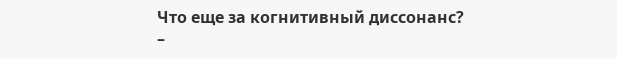Что еще за когнитивный диссонанс?
–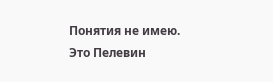Понятия не имею. Это Пелевин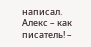написал.
Алекс – как писатель! –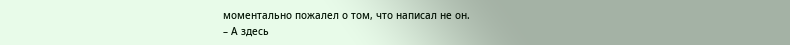моментально пожалел о том, что написал не он.
– А здесь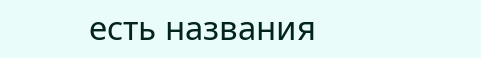есть названия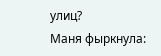улиц?
Маня фыркнула: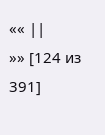«« ||
»» [124 из
391]